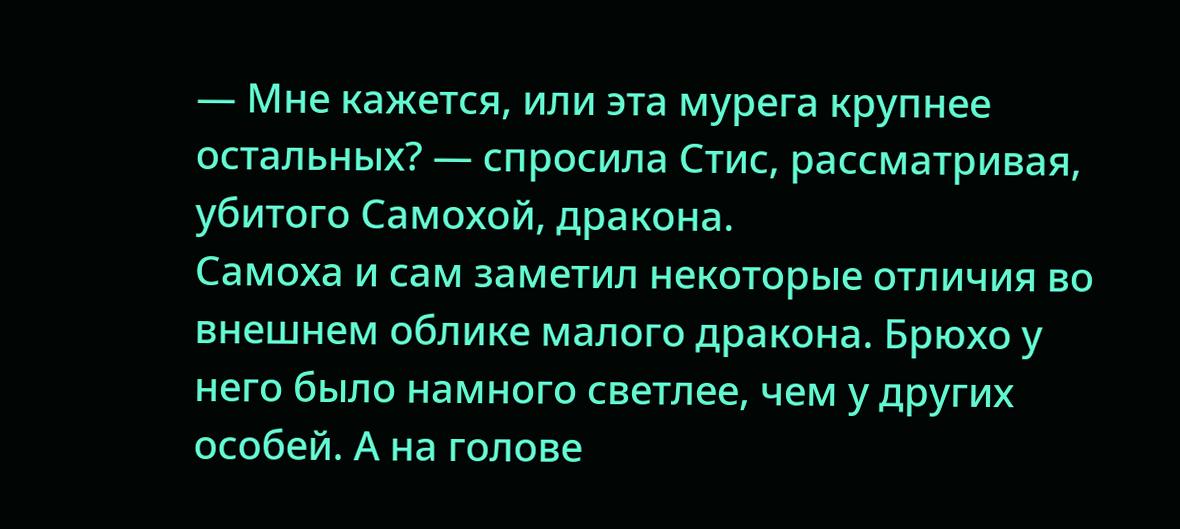— Мне кажется, или эта мурега крупнее остальных? — спросила Стис, рассматривая, убитого Самохой, дракона.
Самоха и сам заметил некоторые отличия во внешнем облике малого дракона. Брюхо у него было намного светлее, чем у других особей. А на голове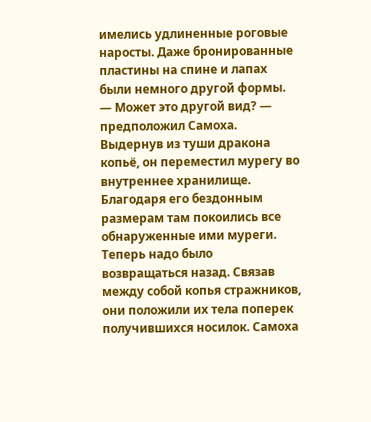имелись удлиненные роговые наросты. Даже бронированные пластины на спине и лапах были немного другой формы.
— Может это другой вид? — предположил Самоха.
Выдернув из туши дракона копьё, он переместил мурегу во внутреннее хранилище. Благодаря его бездонным размерам там покоились все обнаруженные ими муреги. Теперь надо было возвращаться назад. Связав между собой копья стражников, они положили их тела поперек получившихся носилок. Самоха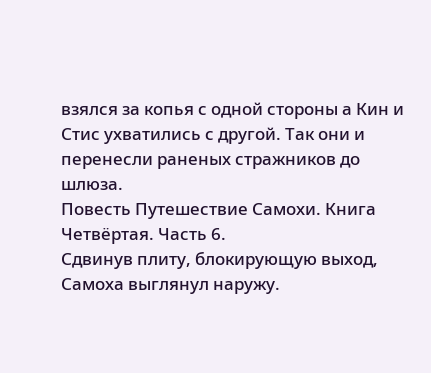взялся за копья с одной стороны а Кин и Стис ухватились с другой. Так они и перенесли раненых стражников до шлюза.
Повесть Путешествие Самохи. Книга Четвёртая. Часть 6.
Сдвинув плиту, блокирующую выход, Самоха выглянул наружу.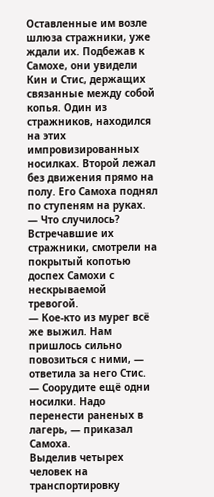Оставленные им возле шлюза стражники, уже ждали их. Подбежав к Самохе, они увидели Кин и Стис, держащих связанные между собой копья. Один из стражников, находился на этих импровизированных носилках. Второй лежал без движения прямо на полу. Его Самоха поднял по ступеням на руках.
— Что случилось?
Встречавшие их стражники, смотрели на покрытый копотью доспех Самохи с нескрываемой тревогой.
— Кое-кто из мурег всё же выжил. Нам пришлось сильно повозиться с ними, — ответила за него Стис.
— Соорудите ещё одни носилки. Надо перенести раненых в лагерь, — приказал Самоха.
Выделив четырех человек на транспортировку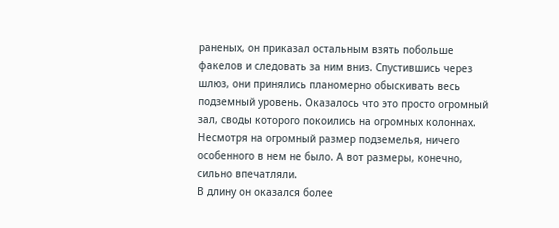раненых, он приказал остальным взять побольше факелов и следовать за ним вниз. Спустившись через шлюз, они принялись планомерно обыскивать весь подземный уровень. Оказалось что это просто огромный зал, своды которого покоились на огромных колоннах. Несмотря на огромный размер подземелья, ничего особенного в нем не было. А вот размеры, конечно, сильно впечатляли.
В длину он оказался более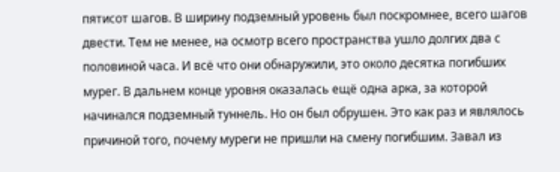пятисот шагов. В ширину подземный уровень был поскромнее, всего шагов двести. Тем не менее, на осмотр всего пространства ушло долгих два с половиной часа. И всё что они обнаружили, это около десятка погибших мурег. В дальнем конце уровня оказалась ещё одна арка, за которой начинался подземный туннель. Но он был обрушен. Это как раз и являлось причиной того, почему муреги не пришли на смену погибшим. Завал из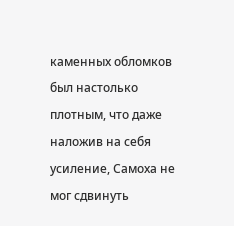каменных обломков был настолько плотным, что даже наложив на себя усиление, Самоха не мог сдвинуть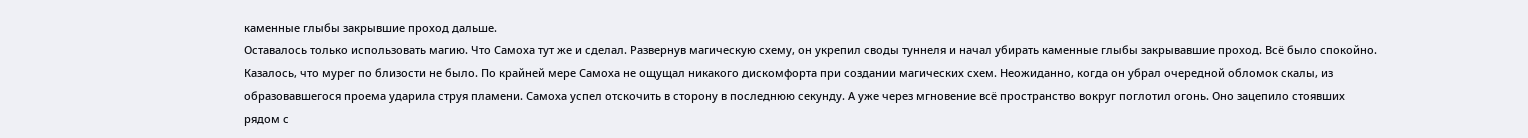каменные глыбы закрывшие проход дальше.
Оставалось только использовать магию. Что Самоха тут же и сделал. Развернув магическую схему, он укрепил своды туннеля и начал убирать каменные глыбы закрывавшие проход. Всё было спокойно. Казалось, что мурег по близости не было. По крайней мере Самоха не ощущал никакого дискомфорта при создании магических схем. Неожиданно, когда он убрал очередной обломок скалы, из образовавшегося проема ударила струя пламени. Самоха успел отскочить в сторону в последнюю секунду. А уже через мгновение всё пространство вокруг поглотил огонь. Оно зацепило стоявших рядом с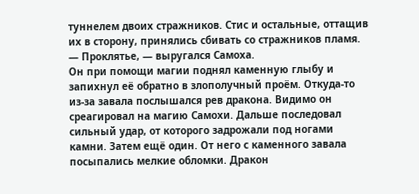туннелем двоих стражников. Стис и остальные, оттащив их в сторону, принялись сбивать со стражников пламя.
— Проклятье, — выругался Самоха.
Он при помощи магии поднял каменную глыбу и запихнул её обратно в злополучный проём. Откуда-то из-за завала послышался рев дракона. Видимо он среагировал на магию Самохи. Дальше последовал сильный удар, от которого задрожали под ногами камни. Затем ещё один. От него с каменного завала посыпались мелкие обломки. Дракон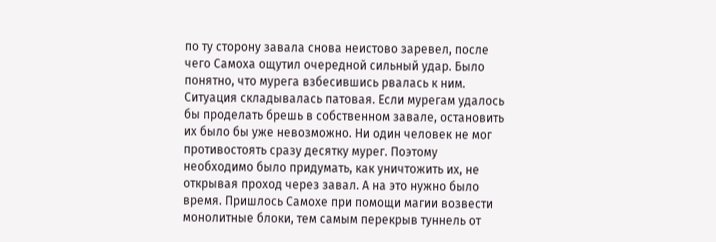по ту сторону завала снова неистово заревел, после чего Самоха ощутил очередной сильный удар. Было понятно, что мурега взбесившись рвалась к ним.
Ситуация складывалась патовая. Если мурегам удалось бы проделать брешь в собственном завале, остановить их было бы уже невозможно. Ни один человек не мог противостоять сразу десятку мурег. Поэтому необходимо было придумать, как уничтожить их, не открывая проход через завал. А на это нужно было время. Пришлось Самохе при помощи магии возвести монолитные блоки, тем самым перекрыв туннель от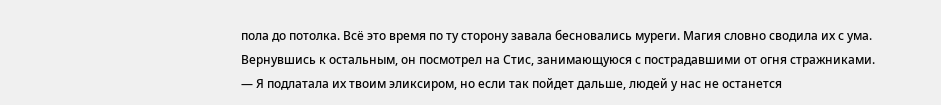пола до потолка. Всё это время по ту сторону завала бесновались муреги. Магия словно сводила их с ума.
Вернувшись к остальным, он посмотрел на Стис, занимающуюся с пострадавшими от огня стражниками.
— Я подлатала их твоим эликсиром, но если так пойдет дальше, людей у нас не останется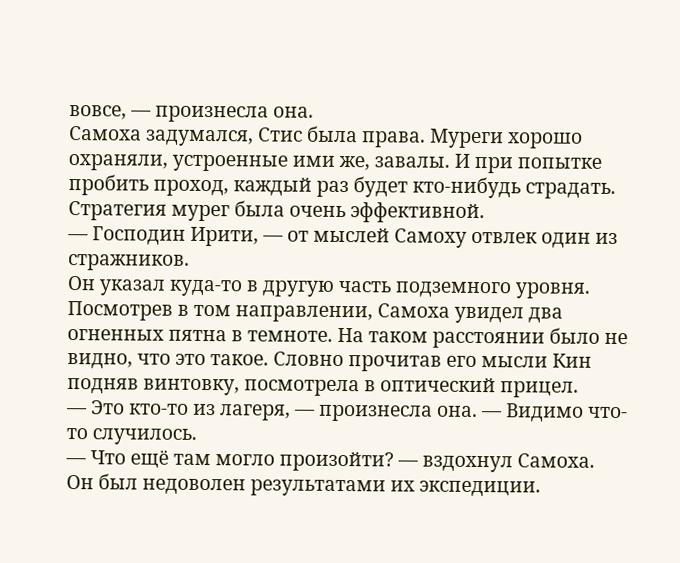вовсе, — произнесла она.
Самоха задумался, Стис была права. Муреги хорошо охраняли, устроенные ими же, завалы. И при попытке пробить проход, каждый раз будет кто-нибудь страдать. Стратегия мурег была очень эффективной.
— Господин Ирити, — от мыслей Самоху отвлек один из стражников.
Он указал куда-то в другую часть подземного уровня. Посмотрев в том направлении, Самоха увидел два огненных пятна в темноте. На таком расстоянии было не видно, что это такое. Словно прочитав его мысли Кин подняв винтовку, посмотрела в оптический прицел.
— Это кто-то из лагеря, — произнесла она. — Видимо что-то случилось.
— Что ещё там могло произойти? — вздохнул Самоха.
Он был недоволен результатами их экспедиции.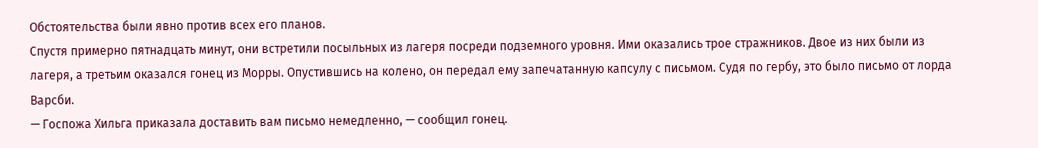Обстоятельства были явно против всех его планов.
Спустя примерно пятнадцать минут, они встретили посыльных из лагеря посреди подземного уровня. Ими оказались трое стражников. Двое из них были из лагеря, а третьим оказался гонец из Морры. Опустившись на колено, он передал ему запечатанную капсулу с письмом. Судя по гербу, это было письмо от лорда Варсби.
— Госпожа Хильга приказала доставить вам письмо немедленно, — сообщил гонец.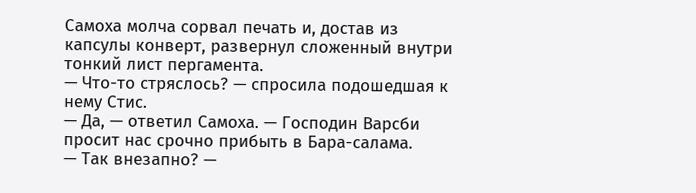Самоха молча сорвал печать и, достав из капсулы конверт, развернул сложенный внутри тонкий лист пергамента.
— Что-то стряслось? — спросила подошедшая к нему Стис.
— Да, — ответил Самоха. — Господин Варсби просит нас срочно прибыть в Бара-салама.
— Так внезапно? —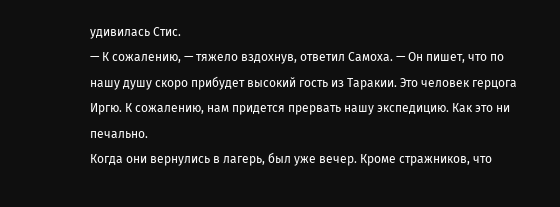удивилась Стис.
— К сожалению, — тяжело вздохнув, ответил Самоха. — Он пишет, что по нашу душу скоро прибудет высокий гость из Таракии. Это человек герцога Иргю. К сожалению, нам придется прервать нашу экспедицию. Как это ни печально.
Когда они вернулись в лагерь, был уже вечер. Кроме стражников, что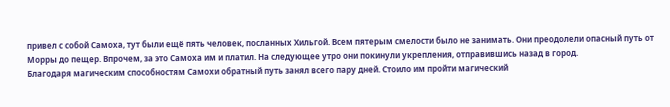привел с собой Самоха, тут были ещё пять человек, посланных Хильгой. Всем пятерым смелости было не занимать. Они преодолели опасный путь от Морры до пещер. Впрочем, за это Самоха им и платил. На следующее утро они покинули укрепления, отправившись назад в город.
Благодаря магическим способностям Самохи обратный путь занял всего пару дней. Стоило им пройти магический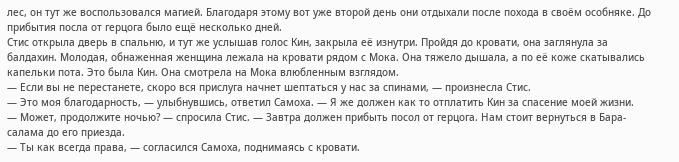лес, он тут же воспользовался магией. Благодаря этому вот уже второй день они отдыхали после похода в своём особняке. До прибытия посла от герцога было ещё несколько дней.
Стис открыла дверь в спальню, и тут же услышав голос Кин, закрыла её изнутри. Пройдя до кровати, она заглянула за балдахин. Молодая, обнаженная женщина лежала на кровати рядом с Мока. Она тяжело дышала, а по её коже скатывались капельки пота. Это была Кин. Она смотрела на Мока влюбленным взглядом.
— Если вы не перестанете, скоро вся прислуга начнет шептаться у нас за спинами, — произнесла Стис.
— Это моя благодарность, — улыбнувшись, ответил Самоха. — Я же должен как то отплатить Кин за спасение моей жизни.
— Может, продолжите ночью? — спросила Стис. — Завтра должен прибыть посол от герцога. Нам стоит вернуться в Бара-салама до его приезда.
— Ты как всегда права, — согласился Самоха, поднимаясь с кровати.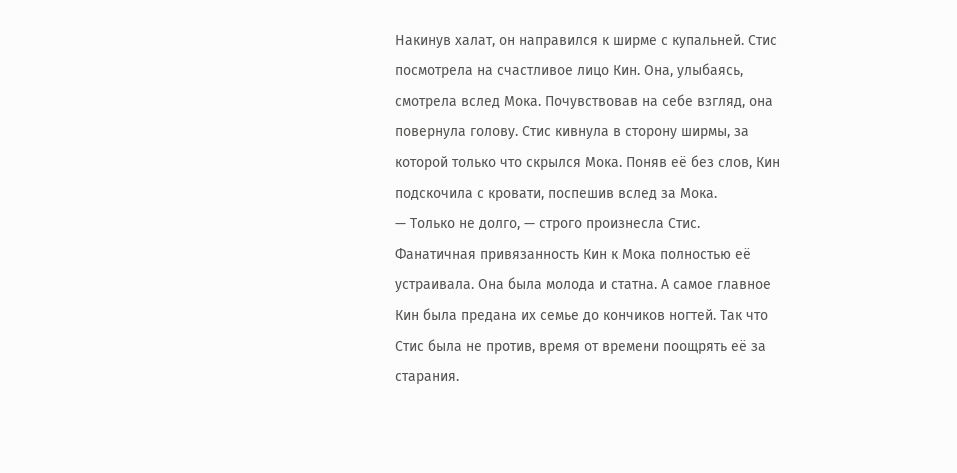Накинув халат, он направился к ширме с купальней. Стис посмотрела на счастливое лицо Кин. Она, улыбаясь, смотрела вслед Мока. Почувствовав на себе взгляд, она повернула голову. Стис кивнула в сторону ширмы, за которой только что скрылся Мока. Поняв её без слов, Кин подскочила с кровати, поспешив вслед за Мока.
— Только не долго, — строго произнесла Стис.
Фанатичная привязанность Кин к Мока полностью её устраивала. Она была молода и статна. А самое главное Кин была предана их семье до кончиков ногтей. Так что Стис была не против, время от времени поощрять её за старания.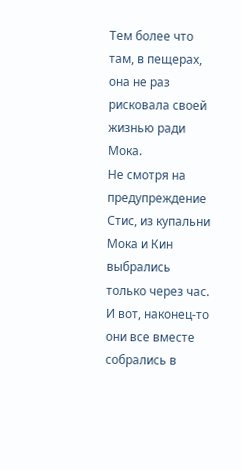Тем более что там, в пещерах, она не раз рисковала своей жизнью ради Мока.
Не смотря на предупреждение Стис, из купальни Мока и Кин выбрались только через час. И вот, наконец-то они все вместе собрались в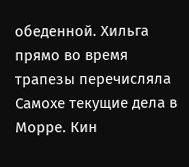обеденной. Хильга прямо во время трапезы перечисляла Самохе текущие дела в Морре. Кин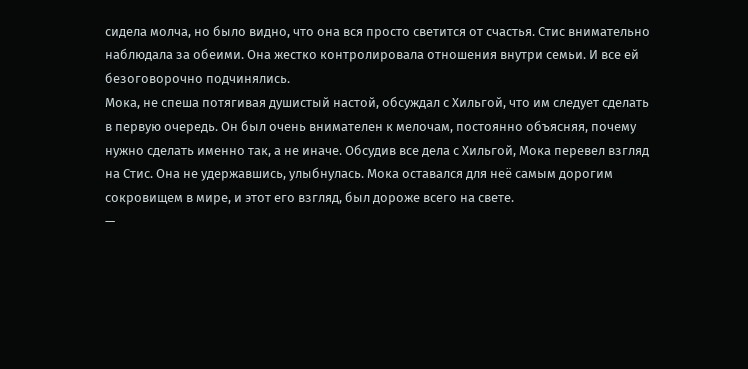сидела молча, но было видно, что она вся просто светится от счастья. Стис внимательно наблюдала за обеими. Она жестко контролировала отношения внутри семьи. И все ей безоговорочно подчинялись.
Мока, не спеша потягивая душистый настой, обсуждал с Хильгой, что им следует сделать в первую очередь. Он был очень внимателен к мелочам, постоянно объясняя, почему нужно сделать именно так, а не иначе. Обсудив все дела с Хильгой, Мока перевел взгляд на Стис. Она не удержавшись, улыбнулась. Мока оставался для неё самым дорогим сокровищем в мире, и этот его взгляд, был дороже всего на свете.
—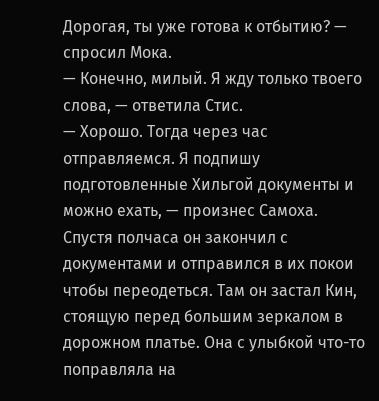Дорогая, ты уже готова к отбытию? — спросил Мока.
— Конечно, милый. Я жду только твоего слова, — ответила Стис.
— Хорошо. Тогда через час отправляемся. Я подпишу подготовленные Хильгой документы и можно ехать, — произнес Самоха.
Спустя полчаса он закончил с документами и отправился в их покои чтобы переодеться. Там он застал Кин, стоящую перед большим зеркалом в дорожном платье. Она с улыбкой что-то поправляла на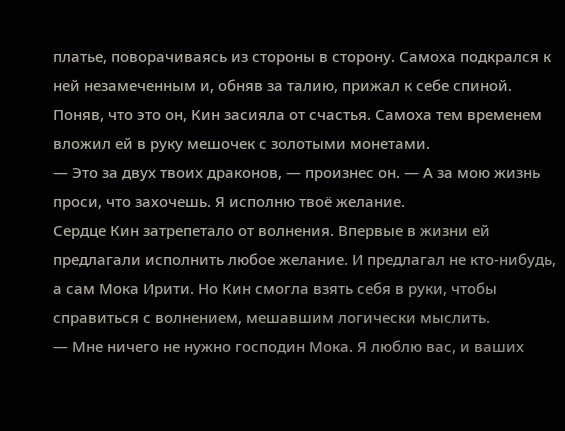платье, поворачиваясь из стороны в сторону. Самоха подкрался к ней незамеченным и, обняв за талию, прижал к себе спиной. Поняв, что это он, Кин засияла от счастья. Самоха тем временем вложил ей в руку мешочек с золотыми монетами.
— Это за двух твоих драконов, — произнес он. — А за мою жизнь проси, что захочешь. Я исполню твоё желание.
Сердце Кин затрепетало от волнения. Впервые в жизни ей предлагали исполнить любое желание. И предлагал не кто-нибудь, а сам Мока Ирити. Но Кин смогла взять себя в руки, чтобы справиться с волнением, мешавшим логически мыслить.
— Мне ничего не нужно господин Мока. Я люблю вас, и ваших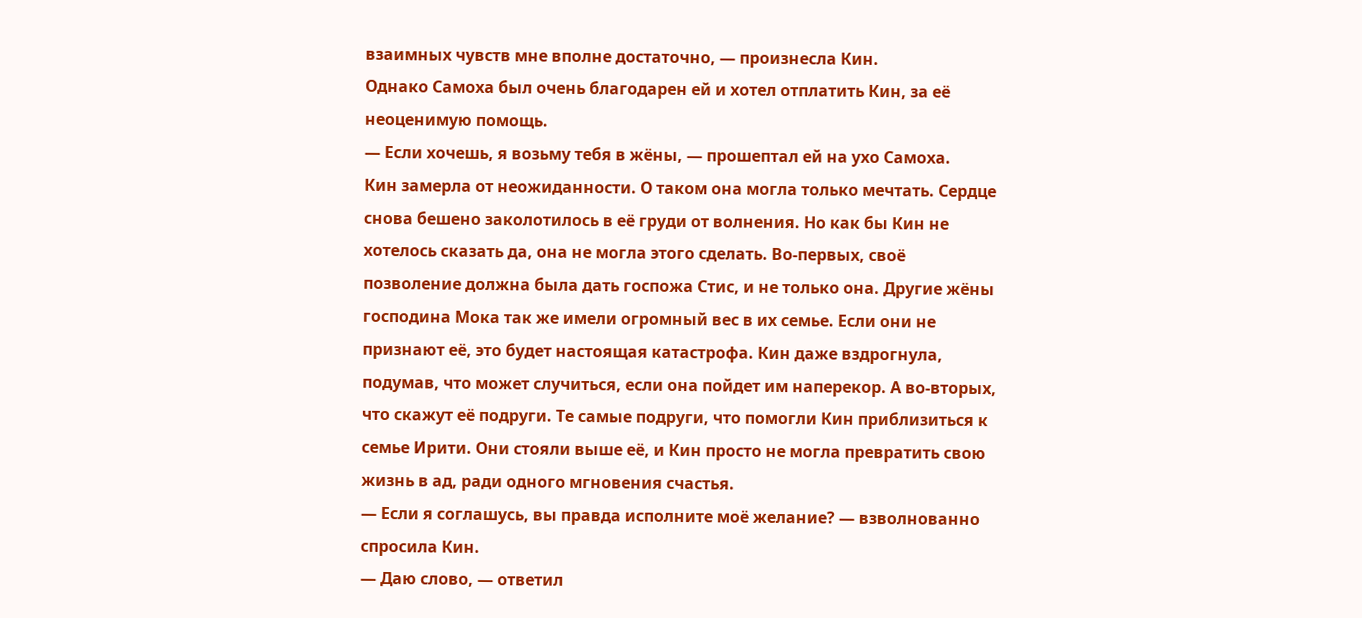взаимных чувств мне вполне достаточно, — произнесла Кин.
Однако Самоха был очень благодарен ей и хотел отплатить Кин, за её неоценимую помощь.
— Если хочешь, я возьму тебя в жёны, — прошептал ей на ухо Самоха.
Кин замерла от неожиданности. О таком она могла только мечтать. Сердце снова бешено заколотилось в её груди от волнения. Но как бы Кин не хотелось сказать да, она не могла этого сделать. Во-первых, своё позволение должна была дать госпожа Стис, и не только она. Другие жёны господина Мока так же имели огромный вес в их семье. Если они не признают её, это будет настоящая катастрофа. Кин даже вздрогнула, подумав, что может случиться, если она пойдет им наперекор. А во-вторых, что скажут её подруги. Те самые подруги, что помогли Кин приблизиться к семье Ирити. Они стояли выше её, и Кин просто не могла превратить свою жизнь в ад, ради одного мгновения счастья.
— Если я соглашусь, вы правда исполните моё желание? — взволнованно спросила Кин.
— Даю слово, — ответил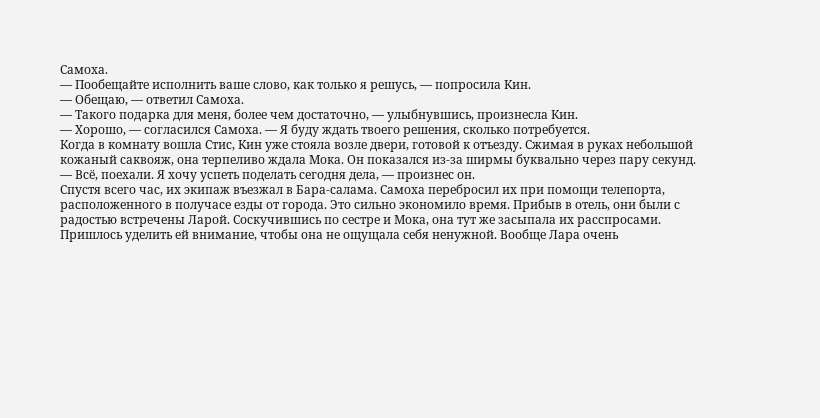Самоха.
— Пообещайте исполнить ваше слово, как только я решусь, — попросила Кин.
— Обещаю, — ответил Самоха.
— Такого подарка для меня, более чем достаточно, — улыбнувшись, произнесла Кин.
— Хорошо, — согласился Самоха. — Я буду ждать твоего решения, сколько потребуется.
Когда в комнату вошла Стис, Кин уже стояла возле двери, готовой к отъезду. Сжимая в руках небольшой кожаный саквояж, она терпеливо ждала Мока. Он показался из-за ширмы буквально через пару секунд.
— Всё, поехали. Я хочу успеть поделать сегодня дела, — произнес он.
Спустя всего час, их экипаж въезжал в Бара-салама. Самоха перебросил их при помощи телепорта, расположенного в получасе езды от города. Это сильно экономило время. Прибыв в отель, они были с радостью встречены Ларой. Соскучившись по сестре и Мока, она тут же засыпала их расспросами. Пришлось уделить ей внимание, чтобы она не ощущала себя ненужной. Вообще Лара очень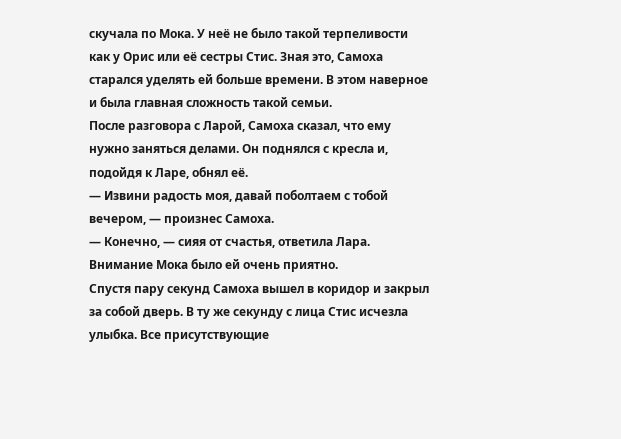скучала по Мока. У неё не было такой терпеливости как у Орис или её сестры Стис. Зная это, Самоха старался уделять ей больше времени. В этом наверное и была главная сложность такой семьи.
После разговора с Ларой, Самоха сказал, что ему нужно заняться делами. Он поднялся с кресла и, подойдя к Ларе, обнял её.
— Извини радость моя, давай поболтаем с тобой вечером, — произнес Самоха.
— Конечно, — сияя от счастья, ответила Лара. Внимание Мока было ей очень приятно.
Спустя пару секунд Самоха вышел в коридор и закрыл за собой дверь. В ту же секунду с лица Стис исчезла улыбка. Все присутствующие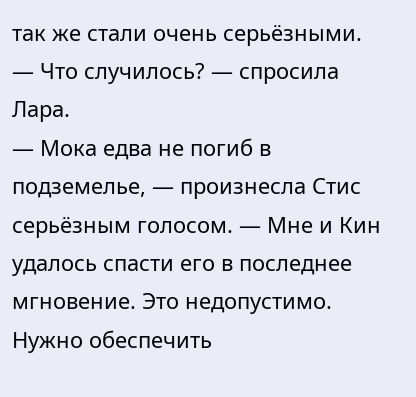так же стали очень серьёзными.
— Что случилось? — спросила Лара.
— Мока едва не погиб в подземелье, — произнесла Стис серьёзным голосом. — Мне и Кин удалось спасти его в последнее мгновение. Это недопустимо. Нужно обеспечить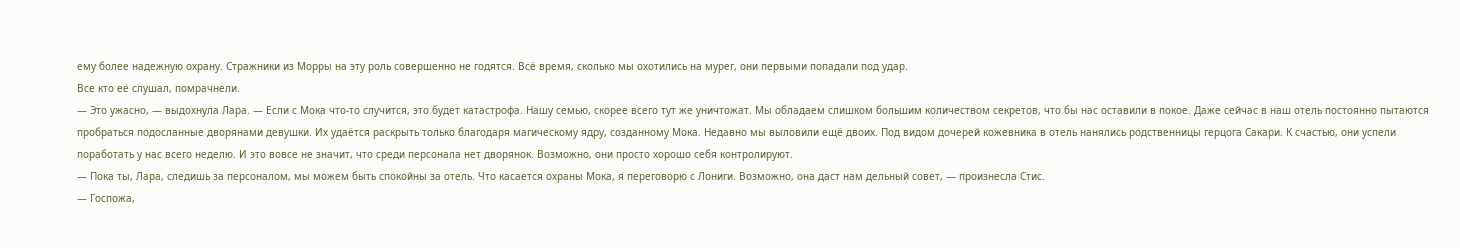ему более надежную охрану. Стражники из Морры на эту роль совершенно не годятся. Всё время, сколько мы охотились на мурег, они первыми попадали под удар.
Все кто её слушал, помрачнели.
— Это ужасно, — выдохнула Лара. — Если с Мока что-то случится, это будет катастрофа. Нашу семью, скорее всего тут же уничтожат. Мы обладаем слишком большим количеством секретов, что бы нас оставили в покое. Даже сейчас в наш отель постоянно пытаются пробраться подосланные дворянами девушки. Их удаётся раскрыть только благодаря магическому ядру, созданному Мока. Недавно мы выловили ещё двоих. Под видом дочерей кожевника в отель нанялись родственницы герцога Сакари. К счастью, они успели поработать у нас всего неделю. И это вовсе не значит, что среди персонала нет дворянок. Возможно, они просто хорошо себя контролируют.
— Пока ты, Лара, следишь за персоналом, мы можем быть спокойны за отель. Что касается охраны Мока, я переговорю с Лониги. Возможно, она даст нам дельный совет, — произнесла Стис.
— Госпожа,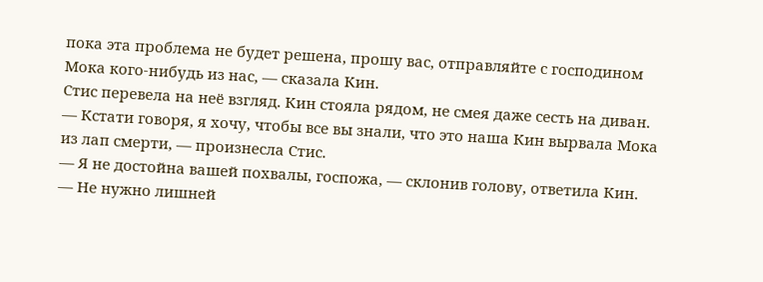пока эта проблема не будет решена, прошу вас, отправляйте с господином Мока кого-нибудь из нас, — сказала Кин.
Стис перевела на неё взгляд. Кин стояла рядом, не смея даже сесть на диван.
— Кстати говоря, я хочу, чтобы все вы знали, что это наша Кин вырвала Мока из лап смерти, — произнесла Стис.
— Я не достойна вашей похвалы, госпожа, — склонив голову, ответила Кин.
— Не нужно лишней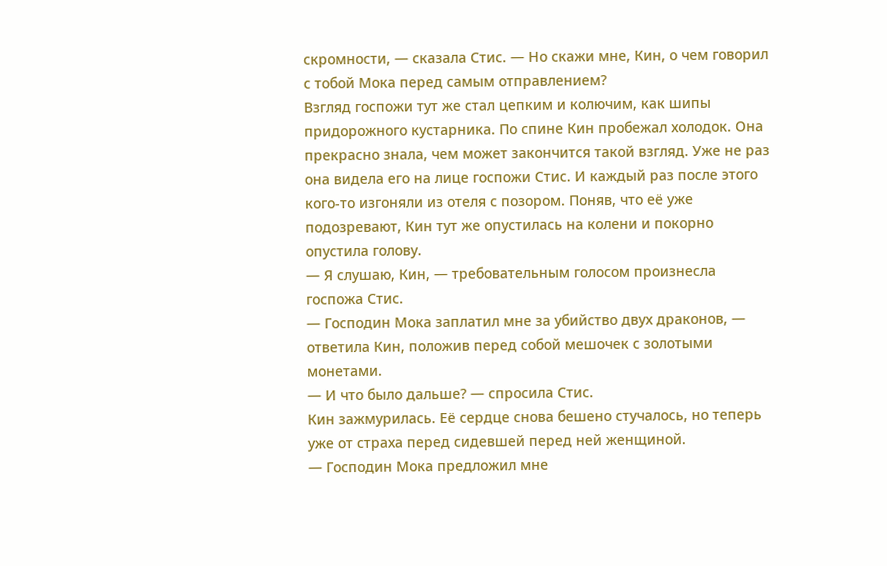скромности, — сказала Стис. — Но скажи мне, Кин, о чем говорил с тобой Мока перед самым отправлением?
Взгляд госпожи тут же стал цепким и колючим, как шипы придорожного кустарника. По спине Кин пробежал холодок. Она прекрасно знала, чем может закончится такой взгляд. Уже не раз она видела его на лице госпожи Стис. И каждый раз после этого кого-то изгоняли из отеля с позором. Поняв, что её уже подозревают, Кин тут же опустилась на колени и покорно опустила голову.
— Я слушаю, Кин, — требовательным голосом произнесла госпожа Стис.
— Господин Мока заплатил мне за убийство двух драконов, — ответила Кин, положив перед собой мешочек с золотыми монетами.
— И что было дальше? — спросила Стис.
Кин зажмурилась. Её сердце снова бешено стучалось, но теперь уже от страха перед сидевшей перед ней женщиной.
— Господин Мока предложил мне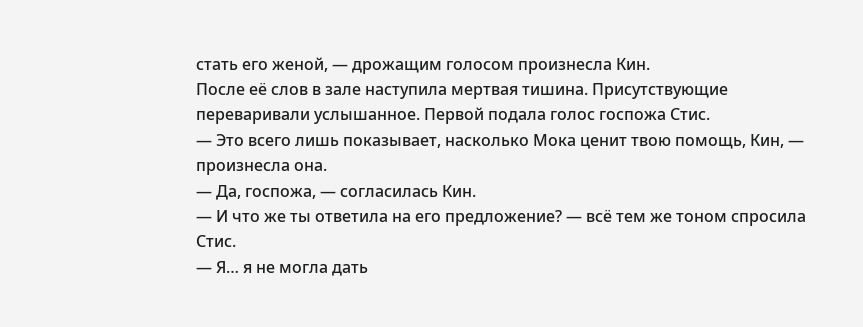стать его женой, — дрожащим голосом произнесла Кин.
После её слов в зале наступила мертвая тишина. Присутствующие переваривали услышанное. Первой подала голос госпожа Стис.
— Это всего лишь показывает, насколько Мока ценит твою помощь, Кин, — произнесла она.
— Да, госпожа, — согласилась Кин.
— И что же ты ответила на его предложение? — всё тем же тоном спросила Стис.
— Я… я не могла дать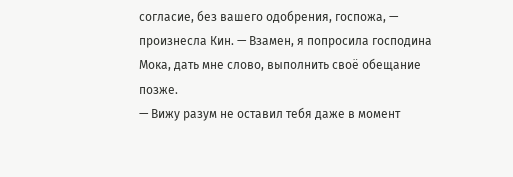согласие, без вашего одобрения, госпожа, — произнесла Кин. — Взамен, я попросила господина Мока, дать мне слово, выполнить своё обещание позже.
— Вижу разум не оставил тебя даже в момент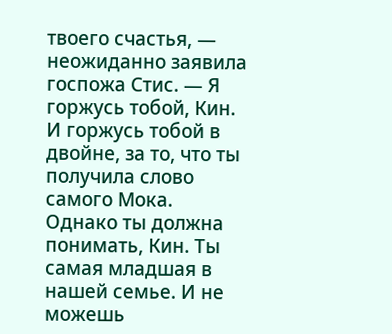твоего счастья, — неожиданно заявила госпожа Стис. — Я горжусь тобой, Кин. И горжусь тобой в двойне, за то, что ты получила слово самого Мока. Однако ты должна понимать, Кин. Ты самая младшая в нашей семье. И не можешь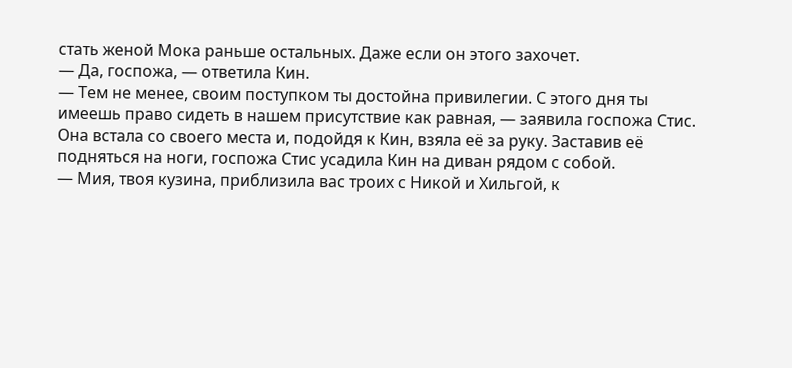стать женой Мока раньше остальных. Даже если он этого захочет.
— Да, госпожа, — ответила Кин.
— Тем не менее, своим поступком ты достойна привилегии. С этого дня ты имеешь право сидеть в нашем присутствие как равная, — заявила госпожа Стис.
Она встала со своего места и, подойдя к Кин, взяла её за руку. Заставив её подняться на ноги, госпожа Стис усадила Кин на диван рядом с собой.
— Мия, твоя кузина, приблизила вас троих с Никой и Хильгой, к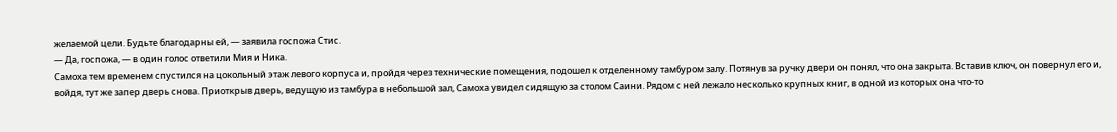желаемой цели. Будьте благодарны ей, — заявила госпожа Стис.
— Да, госпожа, — в один голос ответили Мия и Ника.
Самоха тем временем спустился на цокольный этаж левого корпуса и, пройдя через технические помещения, подошел к отделенному тамбуром залу. Потянув за ручку двери он понял, что она закрыта. Вставив ключ, он повернул его и, войдя, тут же запер дверь снова. Приоткрыв дверь, ведущую из тамбура в небольшой зал, Самоха увидел сидящую за столом Саини. Рядом с ней лежало несколько крупных книг, в одной из которых она что-то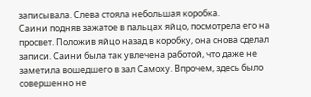записывала. Слева стояла небольшая коробка.
Саини подняв зажатое в пальцах яйцо, посмотрела его на просвет. Положив яйцо назад в коробку, она снова сделал записи. Саини была так увлечена работой, что даже не заметила вошедшего в зал Самоху. Впрочем, здесь было совершенно не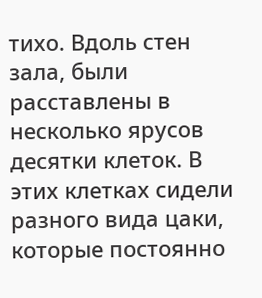тихо. Вдоль стен зала, были расставлены в несколько ярусов десятки клеток. В этих клетках сидели разного вида цаки, которые постоянно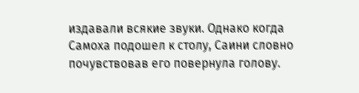издавали всякие звуки. Однако когда Самоха подошел к столу, Саини словно почувствовав его повернула голову.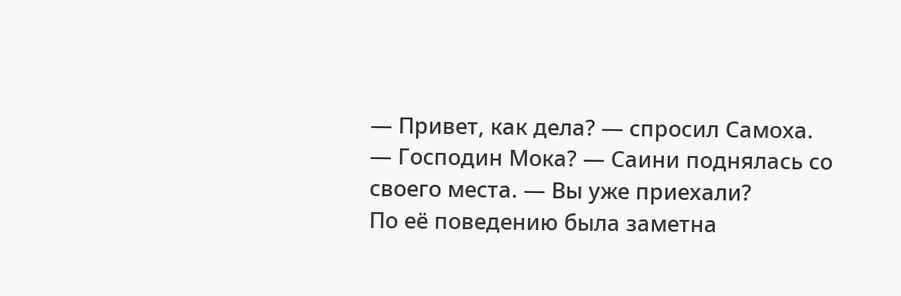— Привет, как дела? — спросил Самоха.
— Господин Мока? — Саини поднялась со своего места. — Вы уже приехали?
По её поведению была заметна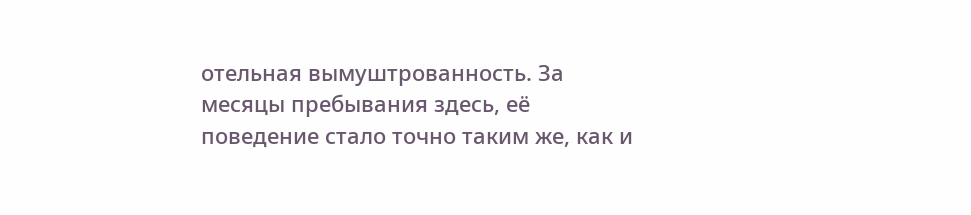отельная вымуштрованность. За месяцы пребывания здесь, её поведение стало точно таким же, как и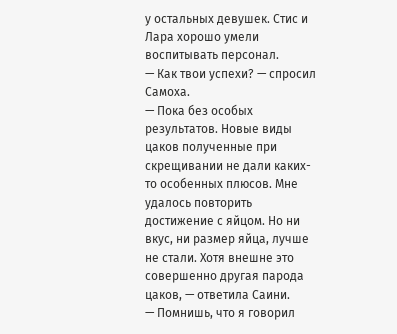у остальных девушек. Стис и Лара хорошо умели воспитывать персонал.
— Как твои успехи? — спросил Самоха.
— Пока без особых результатов. Новые виды цаков полученные при скрещивании не дали каких-то особенных плюсов. Мне удалось повторить достижение с яйцом. Но ни вкус, ни размер яйца, лучше не стали. Хотя внешне это совершенно другая парода цаков, — ответила Саини.
— Помнишь, что я говорил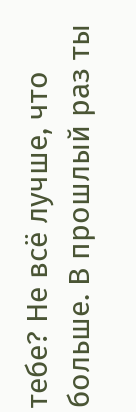тебе? Не всё лучше, что больше. В прошлый раз ты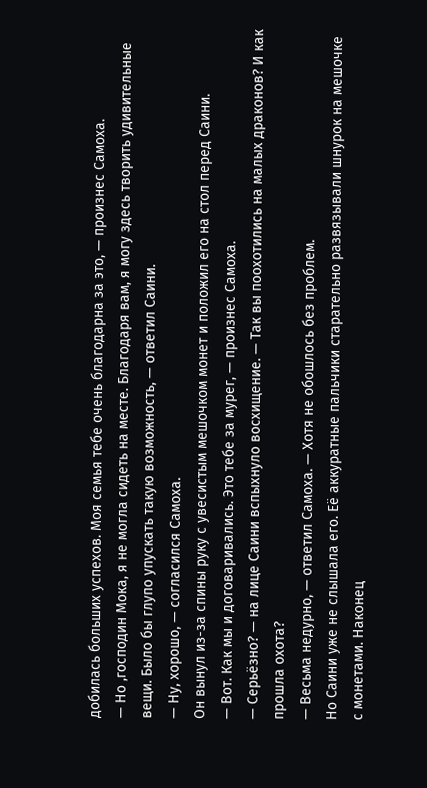добилась больших успехов. Моя семья тебе очень благодарна за это, — произнес Самоха.
— Но ,господин Мока, я не могла сидеть на месте. Благодаря вам, я могу здесь творить удивительные вещи. Было бы глупо упускать такую возможность, — ответил Саини.
— Ну, хорошо, — согласился Самоха.
Он вынул из-за спины руку с увесистым мешочком монет и положил его на стол перед Саини.
— Вот. Как мы и договаривались. Это тебе за мурег, — произнес Самоха.
— Серьёзно? — на лице Саини вспыхнуло восхищение. — Так вы поохотились на малых драконов? И как прошла охота?
— Весьма недурно, — ответил Самоха. — Хотя не обошлось без проблем.
Но Саини уже не слышала его. Её аккуратные пальчики старательно развязывали шнурок на мешочке с монетами. Наконец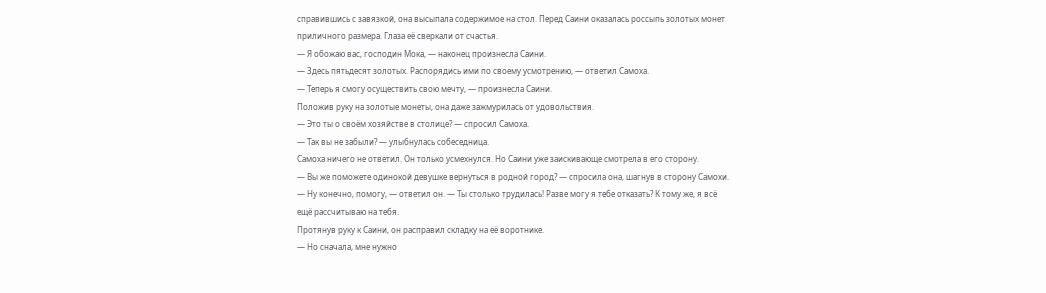справившись с завязкой, она высыпала содержимое на стол. Перед Саини оказалась россыпь золотых монет приличного размера. Глаза её сверкали от счастья.
— Я обожаю вас, господин Мока, — наконец произнесла Саини.
— Здесь пятьдесят золотых. Распорядись ими по своему усмотрению, — ответил Самоха.
— Теперь я смогу осуществить свою мечту, — произнесла Саини.
Положив руку на золотые монеты, она даже зажмурилась от удовольствия.
— Это ты о своём хозяйстве в столице? — спросил Самоха.
— Так вы не забыли? — улыбнулась собеседница.
Самоха ничего не ответил. Он только усмехнулся. Но Саини уже заискивающе смотрела в его сторону.
— Вы же поможете одинокой девушке вернуться в родной город? — спросила она, шагнув в сторону Самохи.
— Ну конечно, помогу, — ответил он. — Ты столько трудилась! Разве могу я тебе отказать? К тому же, я всё ещё рассчитываю на тебя.
Протянув руку к Саини, он расправил складку на её воротнике.
— Но сначала, мне нужно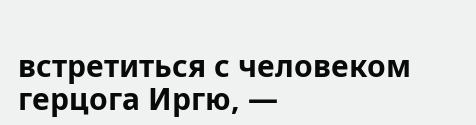встретиться с человеком герцога Иргю, —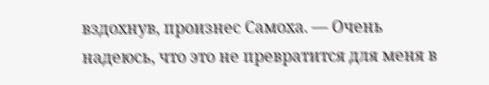вздохнув, произнес Самоха. — Очень надеюсь, что это не превратится для меня в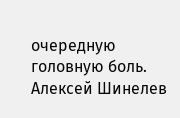очередную головную боль.
Алексей Шинелев